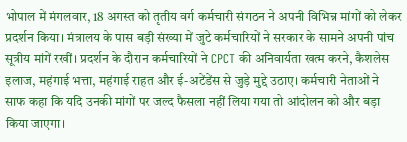भोपाल में मंगलवार, 18 अगस्त को तृतीय वर्ग कर्मचारी संगठन ने अपनी विभिन्न मांगों को लेकर प्रदर्शन किया। मंत्रालय के पास बड़ी संख्या में जुटे कर्मचारियों ने सरकार के सामने अपनी पांच सूत्रीय मांगें रखीं। प्रदर्शन के दौरान कर्मचारियों ने CPCT की अनिवार्यता खत्म करने, कैशलेस इलाज, महंगाई भत्ता, महंगाई राहत और ई-अटेंडेंस से जुड़े मुद्दे उठाए। कर्मचारी नेताओं ने साफ कहा कि यदि उनकी मांगों पर जल्द फैसला नहीं लिया गया तो आंदोलन को और बड़ा किया जाएगा।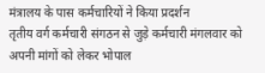मंत्रालय के पास कर्मचारियों ने किया प्रदर्शन
तृतीय वर्ग कर्मचारी संगठन से जुड़े कर्मचारी मंगलवार को अपनी मांगों को लेकर भोपाल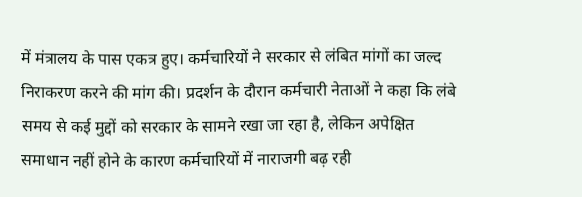में मंत्रालय के पास एकत्र हुए। कर्मचारियों ने सरकार से लंबित मांगों का जल्द निराकरण करने की मांग की। प्रदर्शन के दौरान कर्मचारी नेताओं ने कहा कि लंबे समय से कई मुद्दों को सरकार के सामने रखा जा रहा है, लेकिन अपेक्षित समाधान नहीं होने के कारण कर्मचारियों में नाराजगी बढ़ रही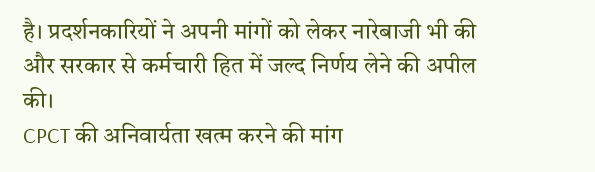है। प्रदर्शनकारियों ने अपनी मांगों को लेकर नारेबाजी भी की और सरकार से कर्मचारी हित में जल्द निर्णय लेने की अपील की।
CPCT की अनिवार्यता खत्म करने की मांग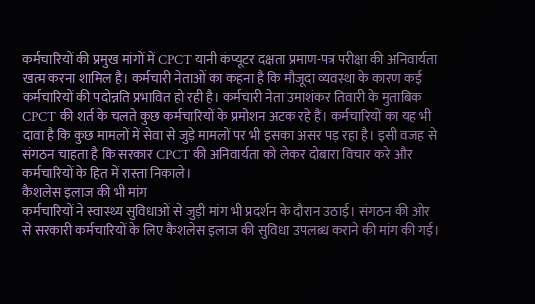कर्मचारियों की प्रमुख मांगों में CPCT यानी कंप्यूटर दक्षता प्रमाण-पत्र परीक्षा की अनिवार्यता खत्म करना शामिल है। कर्मचारी नेताओं का कहना है कि मौजूदा व्यवस्था के कारण कई कर्मचारियों की पदोन्नति प्रभावित हो रही है। कर्मचारी नेता उमाशंकर तिवारी के मुताबिक CPCT की शर्त के चलते कुछ कर्मचारियों के प्रमोशन अटक रहे हैं। कर्मचारियों का यह भी दावा है कि कुछ मामलों में सेवा से जुड़े मामलों पर भी इसका असर पड़ रहा है। इसी वजह से संगठन चाहता है कि सरकार CPCT की अनिवार्यता को लेकर दोबारा विचार करे और कर्मचारियों के हित में रास्ता निकाले।
कैशलेस इलाज की भी मांग
कर्मचारियों ने स्वास्थ्य सुविधाओं से जुड़ी मांग भी प्रदर्शन के दौरान उठाई। संगठन की ओर से सरकारी कर्मचारियों के लिए कैशलेस इलाज की सुविधा उपलब्ध कराने की मांग की गई।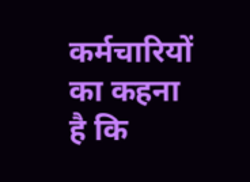कर्मचारियों का कहना है कि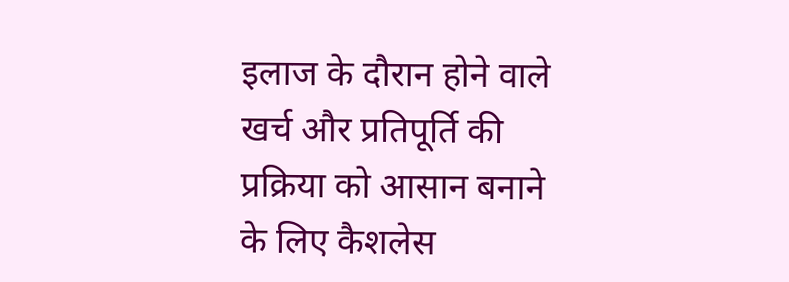इलाज के दौरान होने वाले खर्च और प्रतिपूर्ति की प्रक्रिया को आसान बनाने के लिए कैशलेस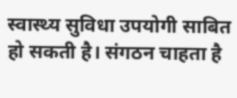स्वास्थ्य सुविधा उपयोगी साबित हो सकती है। संगठन चाहता है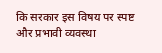कि सरकार इस विषय पर स्पष्ट और प्रभावी व्यवस्था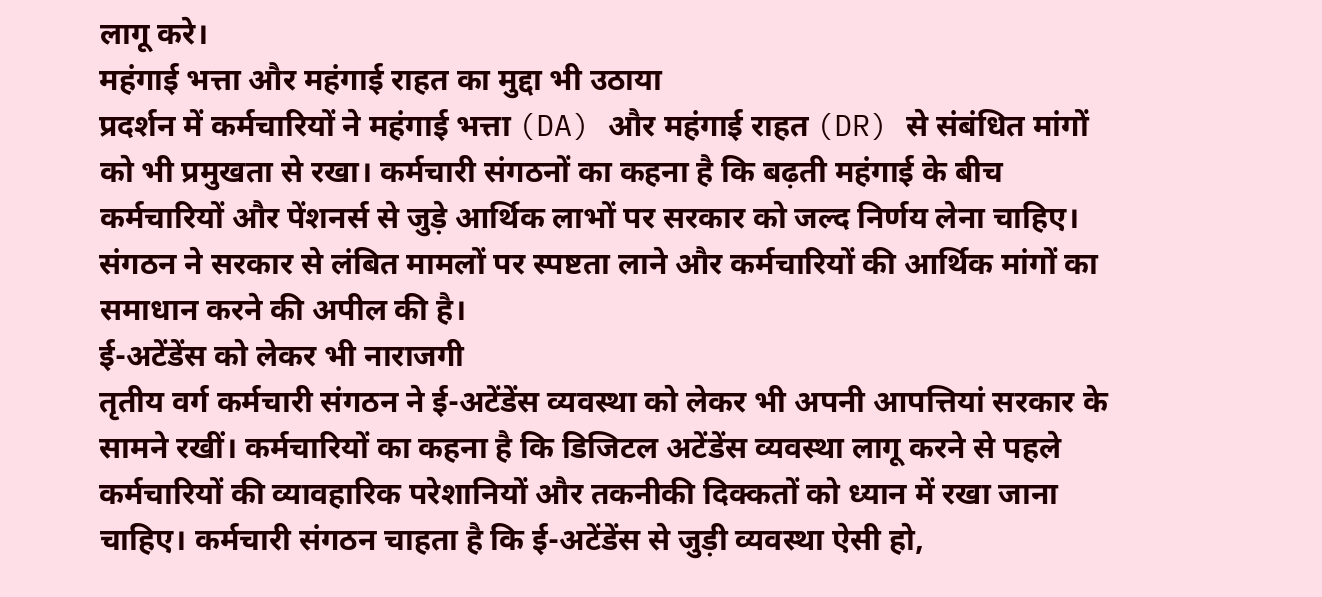लागू करे।
महंगाई भत्ता और महंगाई राहत का मुद्दा भी उठाया
प्रदर्शन में कर्मचारियों ने महंगाई भत्ता (DA) और महंगाई राहत (DR) से संबंधित मांगों को भी प्रमुखता से रखा। कर्मचारी संगठनों का कहना है कि बढ़ती महंगाई के बीच कर्मचारियों और पेंशनर्स से जुड़े आर्थिक लाभों पर सरकार को जल्द निर्णय लेना चाहिए। संगठन ने सरकार से लंबित मामलों पर स्पष्टता लाने और कर्मचारियों की आर्थिक मांगों का समाधान करने की अपील की है।
ई-अटेंडेंस को लेकर भी नाराजगी
तृतीय वर्ग कर्मचारी संगठन ने ई-अटेंडेंस व्यवस्था को लेकर भी अपनी आपत्तियां सरकार के सामने रखीं। कर्मचारियों का कहना है कि डिजिटल अटेंडेंस व्यवस्था लागू करने से पहले कर्मचारियों की व्यावहारिक परेशानियों और तकनीकी दिक्कतों को ध्यान में रखा जाना चाहिए। कर्मचारी संगठन चाहता है कि ई-अटेंडेंस से जुड़ी व्यवस्था ऐसी हो,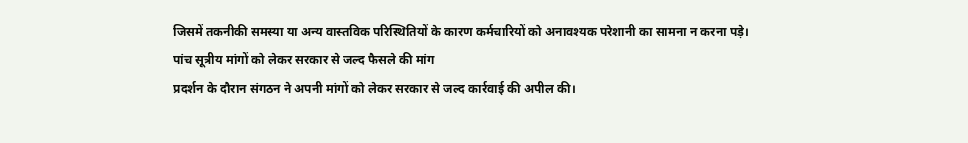जिसमें तकनीकी समस्या या अन्य वास्तविक परिस्थितियों के कारण कर्मचारियों को अनावश्यक परेशानी का सामना न करना पड़े।
पांच सूत्रीय मांगों को लेकर सरकार से जल्द फैसले की मांग
प्रदर्शन के दौरान संगठन ने अपनी मांगों को लेकर सरकार से जल्द कार्रवाई की अपील की।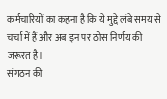कर्मचारियों का कहना है कि ये मुद्दे लंबे समय से चर्चा में हैं और अब इन पर ठोस निर्णय की जरूरत है।
संगठन की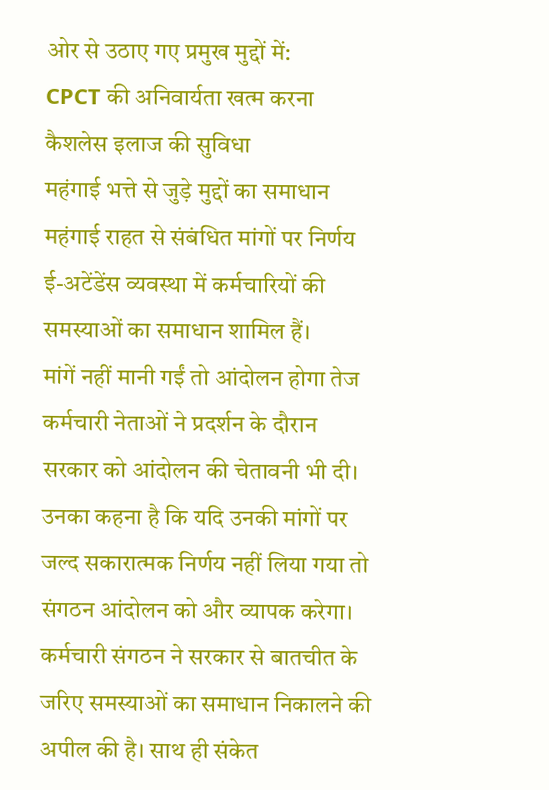ओर से उठाए गए प्रमुख मुद्दों में:
CPCT की अनिवार्यता खत्म करना
कैशलेस इलाज की सुविधा
महंगाई भत्ते से जुड़े मुद्दों का समाधान
महंगाई राहत से संबंधित मांगों पर निर्णय
ई-अटेंडेंस व्यवस्था में कर्मचारियों की समस्याओं का समाधान शामिल हैं।
मांगें नहीं मानी गईं तो आंदोलन होगा तेज
कर्मचारी नेताओं ने प्रदर्शन के दौरान सरकार को आंदोलन की चेतावनी भी दी। उनका कहना है कि यदि उनकी मांगों पर जल्द सकारात्मक निर्णय नहीं लिया गया तो संगठन आंदोलन को और व्यापक करेगा। कर्मचारी संगठन ने सरकार से बातचीत के जरिए समस्याओं का समाधान निकालने की अपील की है। साथ ही संकेत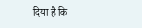दिया है कि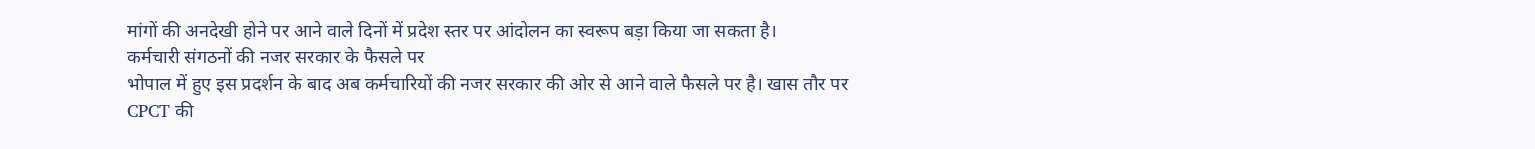मांगों की अनदेखी होने पर आने वाले दिनों में प्रदेश स्तर पर आंदोलन का स्वरूप बड़ा किया जा सकता है।
कर्मचारी संगठनों की नजर सरकार के फैसले पर
भोपाल में हुए इस प्रदर्शन के बाद अब कर्मचारियों की नजर सरकार की ओर से आने वाले फैसले पर है। खास तौर पर CPCT की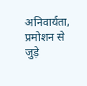अनिवार्यता, प्रमोशन से जुड़े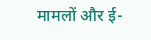मामलों और ई-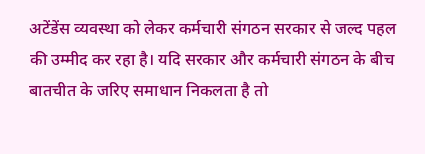अटेंडेंस व्यवस्था को लेकर कर्मचारी संगठन सरकार से जल्द पहल की उम्मीद कर रहा है। यदि सरकार और कर्मचारी संगठन के बीच बातचीत के जरिए समाधान निकलता है तो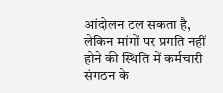आंदोलन टल सकता है, लेकिन मांगों पर प्रगति नहीं होने की स्थिति में कर्मचारी संगठन के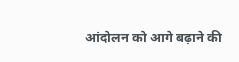आंदोलन को आगे बढ़ाने की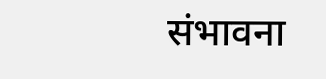संभावना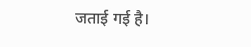जताई गई है।